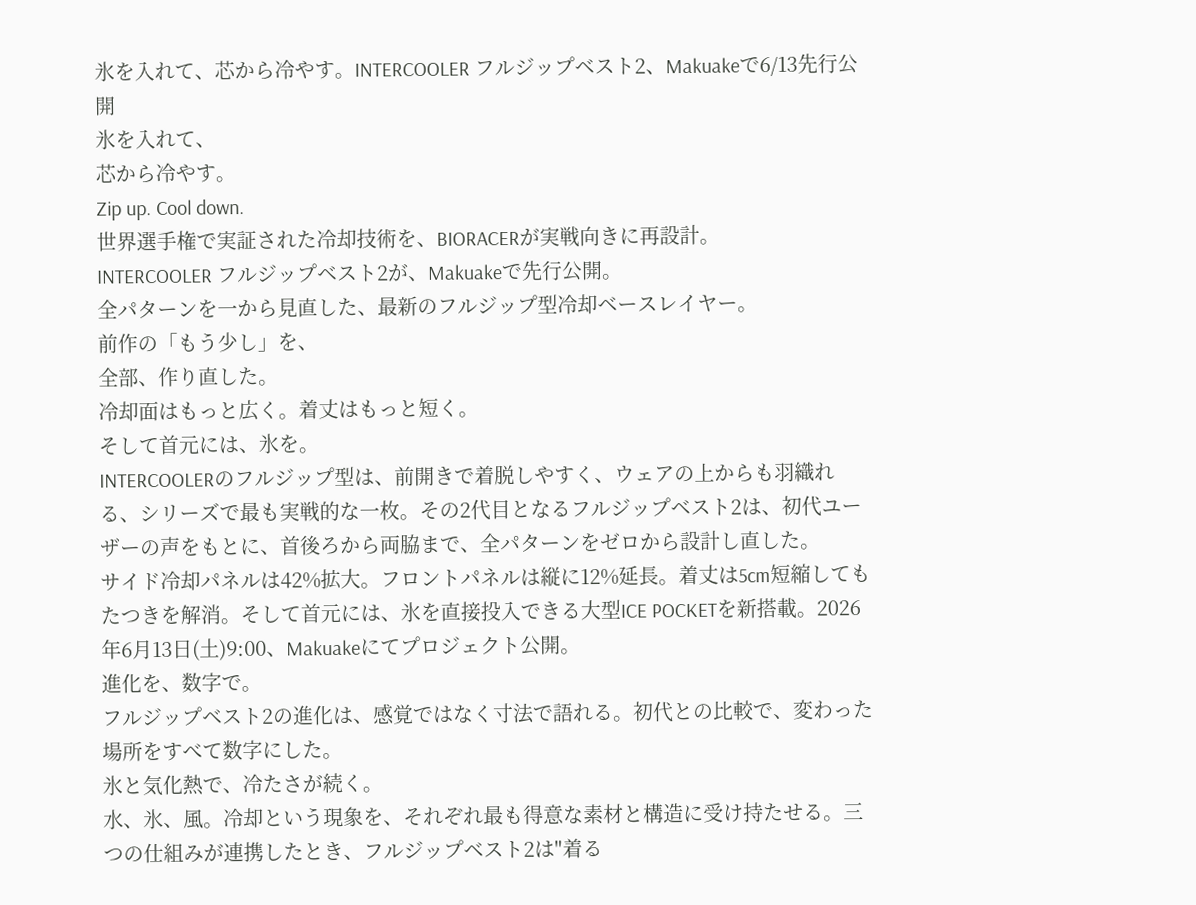氷を入れて、芯から冷やす。INTERCOOLER フルジップベスト2、Makuakeで6/13先行公開
氷を入れて、
芯から冷やす。
Zip up. Cool down.
世界選手権で実証された冷却技術を、BIORACERが実戦向きに再設計。
INTERCOOLER フルジップベスト2が、Makuakeで先行公開。
全パターンを一から見直した、最新のフルジップ型冷却ベースレイヤー。
前作の「もう少し」を、
全部、作り直した。
冷却面はもっと広く。着丈はもっと短く。
そして首元には、氷を。
INTERCOOLERのフルジップ型は、前開きで着脱しやすく、ウェアの上からも羽織れる、シリーズで最も実戦的な一枚。その2代目となるフルジップベスト2は、初代ユーザーの声をもとに、首後ろから両脇まで、全パターンをゼロから設計し直した。
サイド冷却パネルは42%拡大。フロントパネルは縦に12%延長。着丈は5cm短縮してもたつきを解消。そして首元には、氷を直接投入できる大型ICE POCKETを新搭載。2026年6月13日(土)9:00、Makuakeにてプロジェクト公開。
進化を、数字で。
フルジップベスト2の進化は、感覚ではなく寸法で語れる。初代との比較で、変わった場所をすべて数字にした。
氷と気化熱で、冷たさが続く。
水、氷、風。冷却という現象を、それぞれ最も得意な素材と構造に受け持たせる。三つの仕組みが連携したとき、フルジップベスト2は"着る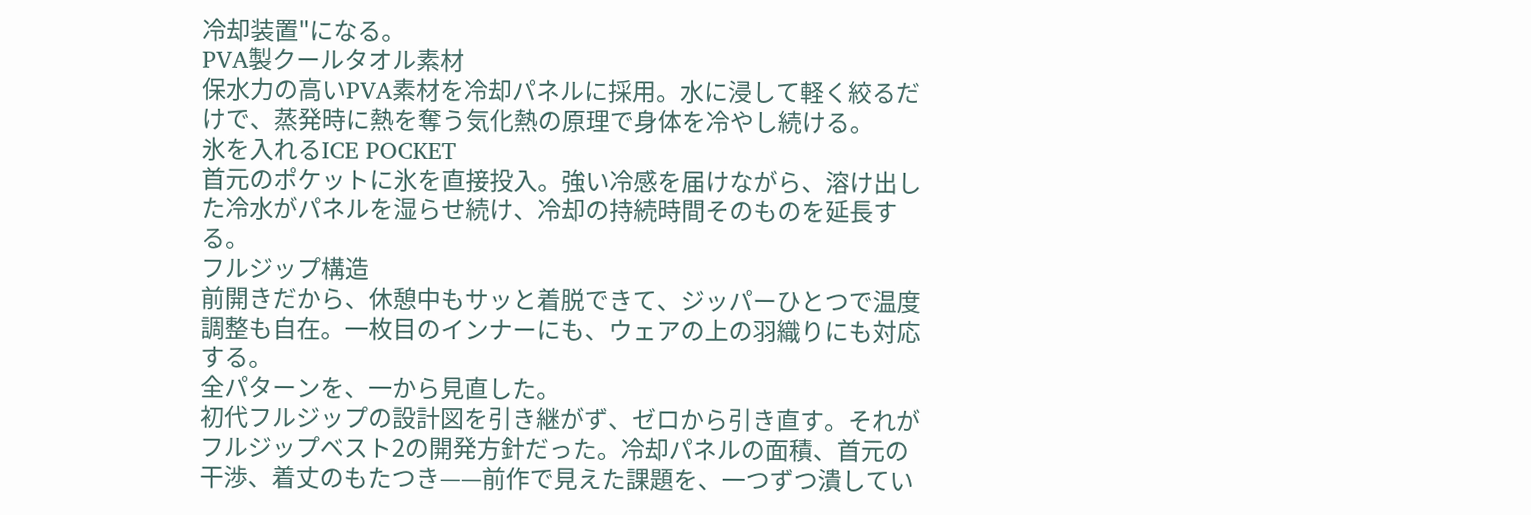冷却装置"になる。
PVA製クールタオル素材
保水力の高いPVA素材を冷却パネルに採用。水に浸して軽く絞るだけで、蒸発時に熱を奪う気化熱の原理で身体を冷やし続ける。
氷を入れるICE POCKET
首元のポケットに氷を直接投入。強い冷感を届けながら、溶け出した冷水がパネルを湿らせ続け、冷却の持続時間そのものを延長する。
フルジップ構造
前開きだから、休憩中もサッと着脱できて、ジッパーひとつで温度調整も自在。一枚目のインナーにも、ウェアの上の羽織りにも対応する。
全パターンを、一から見直した。
初代フルジップの設計図を引き継がず、ゼロから引き直す。それがフルジップベスト2の開発方針だった。冷却パネルの面積、首元の干渉、着丈のもたつき——前作で見えた課題を、一つずつ潰してい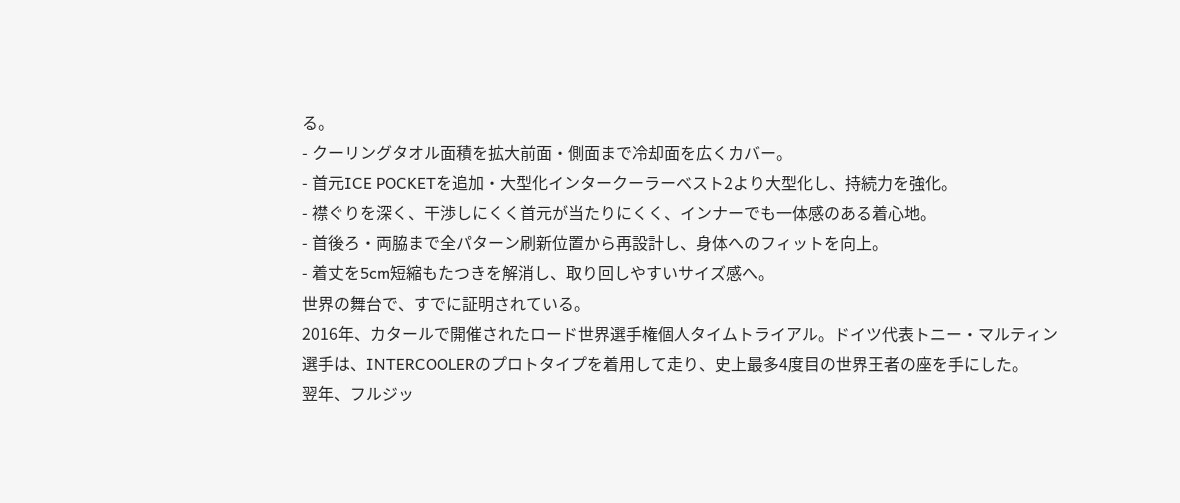る。
- クーリングタオル面積を拡大前面・側面まで冷却面を広くカバー。
- 首元ICE POCKETを追加・大型化インタークーラーベスト2より大型化し、持続力を強化。
- 襟ぐりを深く、干渉しにくく首元が当たりにくく、インナーでも一体感のある着心地。
- 首後ろ・両脇まで全パターン刷新位置から再設計し、身体へのフィットを向上。
- 着丈を5cm短縮もたつきを解消し、取り回しやすいサイズ感へ。
世界の舞台で、すでに証明されている。
2016年、カタールで開催されたロード世界選手権個人タイムトライアル。ドイツ代表トニー・マルティン選手は、INTERCOOLERのプロトタイプを着用して走り、史上最多4度目の世界王者の座を手にした。
翌年、フルジッ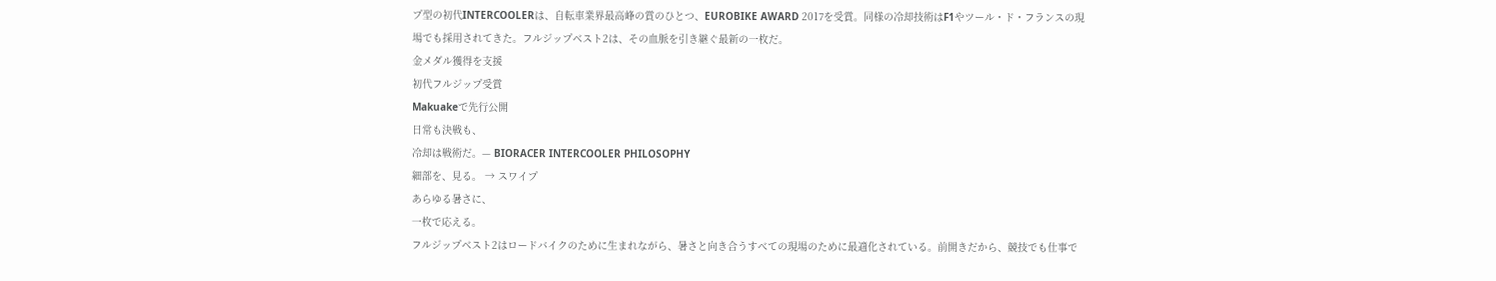プ型の初代INTERCOOLERは、自転車業界最高峰の賞のひとつ、EUROBIKE AWARD 2017を受賞。同様の冷却技術はF1やツール・ド・フランスの現場でも採用されてきた。フルジップベスト2は、その血脈を引き継ぐ最新の一枚だ。
金メダル獲得を支援
初代フルジップ受賞
Makuakeで先行公開
日常も決戦も、
冷却は戦術だ。— BIORACER INTERCOOLER PHILOSOPHY
細部を、見る。 → スワイプ
あらゆる暑さに、
一枚で応える。
フルジップベスト2はロードバイクのために生まれながら、暑さと向き合うすべての現場のために最適化されている。前開きだから、競技でも仕事で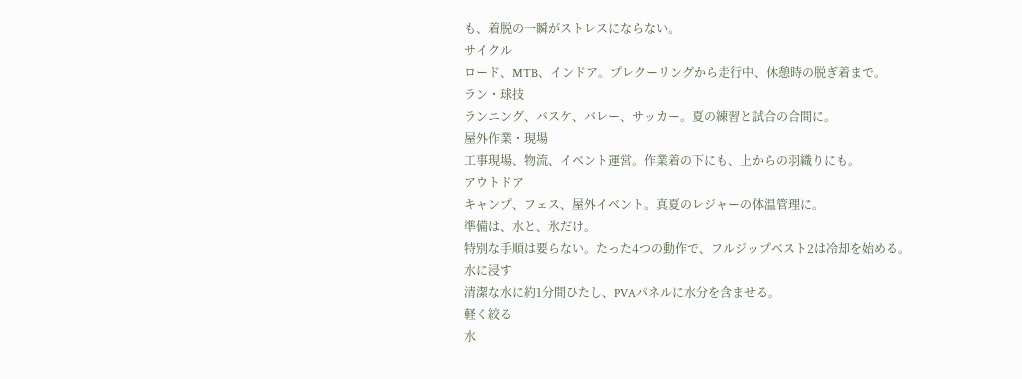も、着脱の一瞬がストレスにならない。
サイクル
ロード、MTB、インドア。プレクーリングから走行中、休憩時の脱ぎ着まで。
ラン・球技
ランニング、バスケ、バレー、サッカー。夏の練習と試合の合間に。
屋外作業・現場
工事現場、物流、イベント運営。作業着の下にも、上からの羽織りにも。
アウトドア
キャンプ、フェス、屋外イベント。真夏のレジャーの体温管理に。
準備は、水と、氷だけ。
特別な手順は要らない。たった4つの動作で、フルジップベスト2は冷却を始める。
水に浸す
清潔な水に約1分間ひたし、PVAパネルに水分を含ませる。
軽く絞る
水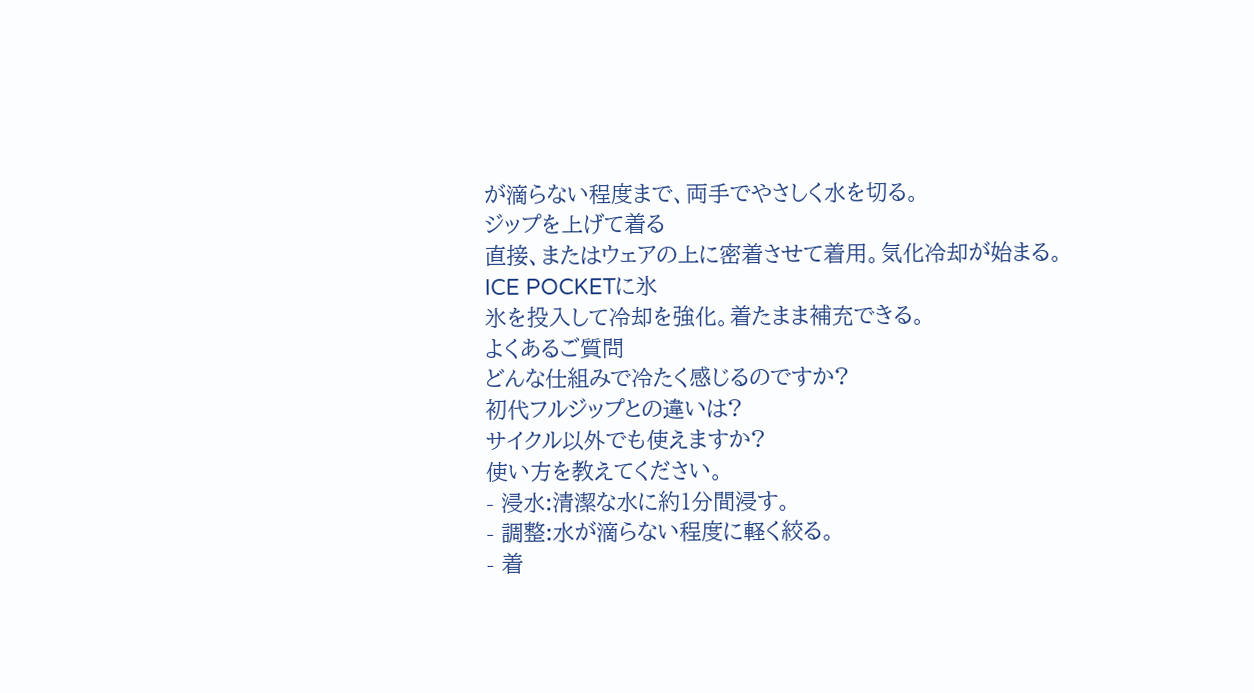が滴らない程度まで、両手でやさしく水を切る。
ジップを上げて着る
直接、またはウェアの上に密着させて着用。気化冷却が始まる。
ICE POCKETに氷
氷を投入して冷却を強化。着たまま補充できる。
よくあるご質問
どんな仕組みで冷たく感じるのですか?
初代フルジップとの違いは?
サイクル以外でも使えますか?
使い方を教えてください。
- 浸水:清潔な水に約1分間浸す。
- 調整:水が滴らない程度に軽く絞る。
- 着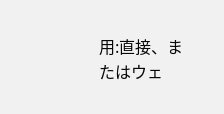用:直接、またはウェ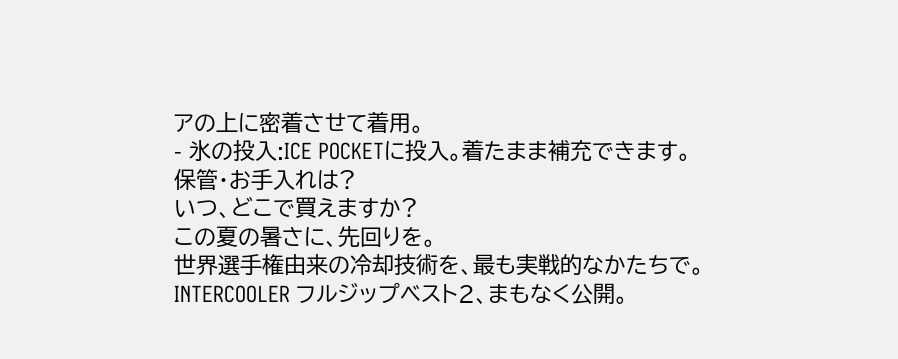アの上に密着させて着用。
- 氷の投入:ICE POCKETに投入。着たまま補充できます。
保管・お手入れは?
いつ、どこで買えますか?
この夏の暑さに、先回りを。
世界選手権由来の冷却技術を、最も実戦的なかたちで。
INTERCOOLER フルジップベスト2、まもなく公開。